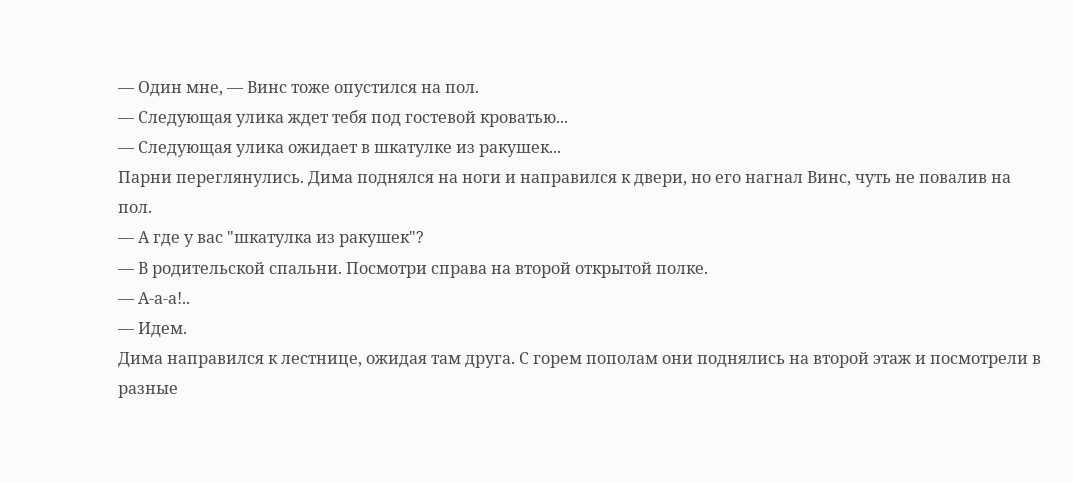— Один мне, — Винс тоже опустился на пол.
— Следующая улика ждет тебя под гостевой кроватью...
— Следующая улика ожидает в шкатулке из ракушек...
Парни переглянулись. Дима поднялся на ноги и направился к двери, но его нагнал Винс, чуть не повалив на пол.
— А где у вас "шкатулка из ракушек"?
— В родительской спальни. Посмотри справа на второй открытой полке.
— А-а-а!..
— Идем.
Дима направился к лестнице, ожидая там друга. С горем пополам они поднялись на второй этаж и посмотрели в разные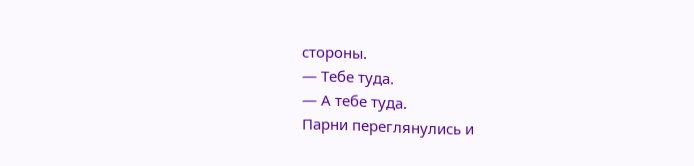стороны.
— Тебе туда.
— А тебе туда.
Парни переглянулись и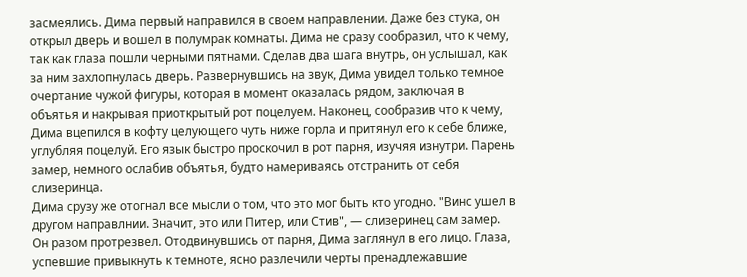засмеялись. Дима первый направился в своем направлении. Даже без стука, он открыл дверь и вошел в полумрак комнаты. Дима не сразу сообразил, что к чему, так как глаза пошли черными пятнами. Сделав два шага внутрь, он услышал, как за ним захлопнулась дверь. Развернувшись на звук, Дима увидел только темное очертание чужой фигуры, которая в момент оказалась рядом, заключая в объятья и накрывая приоткрытый рот поцелуем. Наконец, сообразив что к чему, Дима вцепился в кофту целующего чуть ниже горла и притянул его к себе ближе, углубляя поцелуй. Его язык быстро проскочил в рот парня, изучяя изнутри. Парень замер, немного ослабив объятья, будто намериваясь отстранить от себя слизеринца.
Дима срузу же отогнал все мысли о том, что это мог быть кто угодно. "Винс ушел в другом направлнии. Значит, это или Питер, или Стив", — слизеринец сам замер. Он разом протрезвел. Отодвинувшись от парня, Дима заглянул в его лицо. Глаза, успевшие привыкнуть к темноте, ясно разлечили черты пренадлежавшие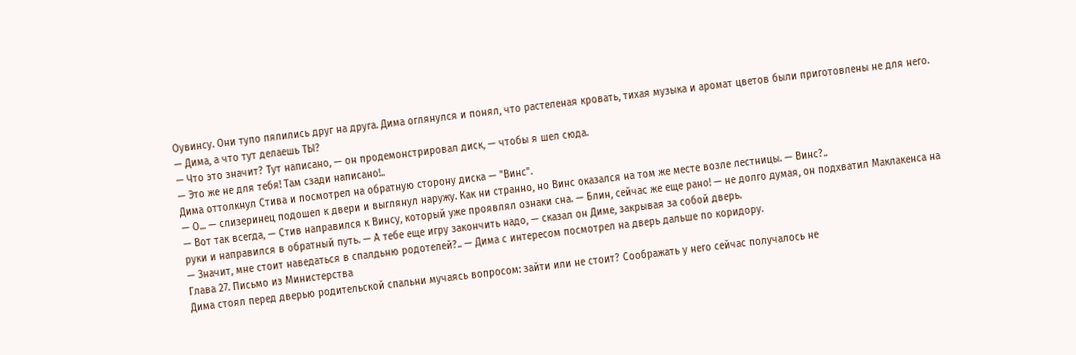Оувинсу. Они тупо пялились друг на друга. Дима оглянулся и понял, что растеленая кровать, тихая музыка и аромат цветов были приготовлены не для него.
— Дима, а что тут делаешь ТЫ?
— Что это значит? Тут написано, — он продемонстрировал диск, — чтобы я шел сюда.
— Это же не для тебя! Там сзади написано!..
Дима оттолкнул Стива и посмотрел на обратную сторону диска — "Винс".
— О... — слизеринец подошел к двери и выглянул наружу. Как ни странно, но Винс оказался на том же месте возле лестницы. — Винс?..
— Вот так всегда, — Стив направился к Винсу, который уже проявлял ознаки сна. — Блин, сейчас же еще рано! — не долго думая, он подхватил Маклакенса на руки и направился в обратный путь. — А тебе еще игру закончить надо, — сказал он Диме, закрывая за собой дверь.
— Значит, мне стоит наведаться в спалдьню родотелей?.. — Дима с интересом посмотрел на дверь дальше по коридору.
Глава 27. Письмо из Министерства
Дима стоял перед дверью родительской спальни мучаясь вопросом: зайти или не стоит? Соображать у него сейчас получалось не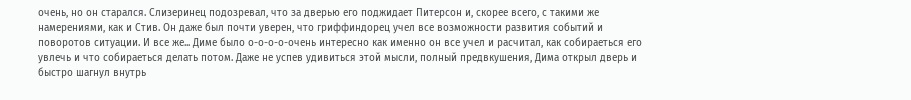очень, но он старался. Слизеринец подозревал, что за дверью его поджидает Питерсон и, скорее всего, с такими же намерениями, как и Стив. Он даже был почти уверен, что гриффиндорец учел все возможности развития событий и поворотов ситуации. И все же... Диме было о-о-о-о-очень интересно как именно он все учел и расчитал, как собираеться его увлечь и что собираеться делать потом. Даже не успев удивиться этой мысли, полный предвкушения, Дима открыл дверь и быстро шагнул внутрь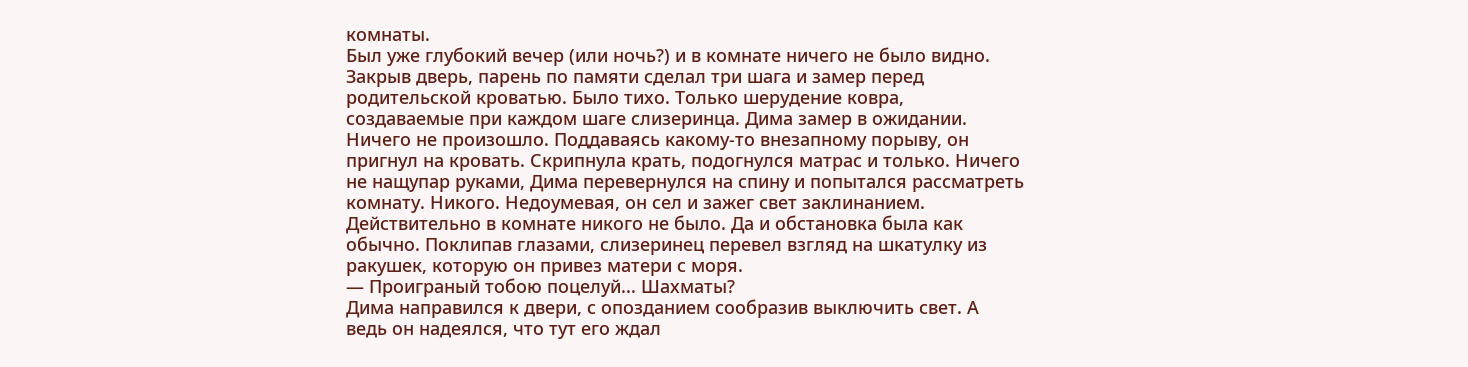комнаты.
Был уже глубокий вечер (или ночь?) и в комнате ничего не было видно. Закрыв дверь, парень по памяти сделал три шага и замер перед родительской кроватью. Было тихо. Только шерудение ковра, создаваемые при каждом шаге слизеринца. Дима замер в ожидании. Ничего не произошло. Поддаваясь какому-то внезапному порыву, он пригнул на кровать. Скрипнула крать, подогнулся матрас и только. Ничего не нащупар руками, Дима перевернулся на спину и попытался рассматреть комнату. Никого. Недоумевая, он сел и зажег свет заклинанием. Действительно в комнате никого не было. Да и обстановка была как обычно. Поклипав глазами, слизеринец перевел взгляд на шкатулку из ракушек, которую он привез матери с моря.
— Проиграный тобою поцелуй... Шахматы?
Дима направился к двери, с опозданием сообразив выключить свет. А ведь он надеялся, что тут его ждал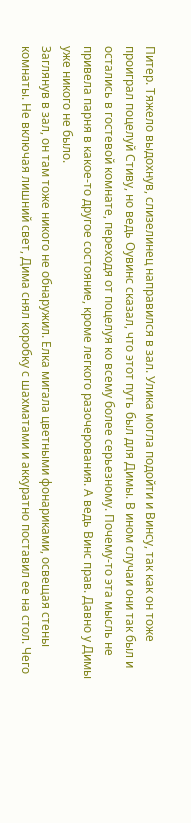Питер. Тяжело выдохнув, слизелинец направился в зал. Улика могла подойти и Винсу, так как он тоже проиграл поцелуй Стиву, но ведь Оувинс сказал, что этот путь был для Димы. В ином случаи они так был и остались в гостевой комнате, переходя от поцелуя ко всему более серьезному. Почему-то эта мысль не привела парня в какое-то другое состояние, кроме легкого разочерования. А ведь Винс прав. Давно у Димы уже никого не было.
Заглянув в зал, он там тоже никого не обнаружил. Елка мигала цветными фонариками, освещая стены комнаты. Не включая лишний свет, Дима снял коробку с шахматами и аккуратно поставил ее на стол. Чего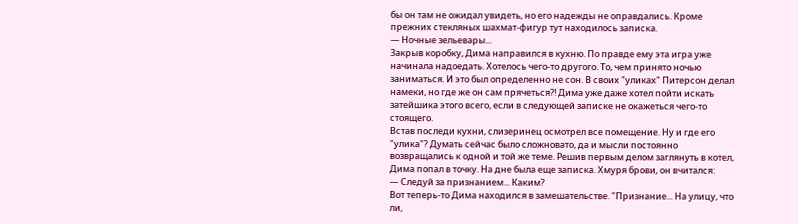бы он там не ожидал увидеть, но его надежды не оправдались. Кроме прежних стекляных шахмат-фигур тут находилось записка.
— Ночные зельевары...
Закрыв коробку, Дима направился в кухню. По правде ему эта игра уже начинала надоедать. Хотелось чего-то другого. То, чем принято ночью заниматься. И это был определенно не сон. В своих "уликах" Питерсон делал намеки, но где же он сам прячеться?! Дима уже даже хотел пойти искать затейшика этого всего, если в следующей записке не окажеться чего-то стоящего.
Встав последи кухни, слизеринец осмотрел все помещение. Ну и где его "улика"? Думать сейчас было сложновато, да и мысли постоянно возвращались к одной и той же теме. Решив первым делом заглянуть в котел, Дима попал в точку. На дне была еще записка. Хмуря брови, он вчитался:
— Следуй за признанием... Каким?
Вот теперь-то Дима находился в замешательстве. "Признание... На улицу, что ли,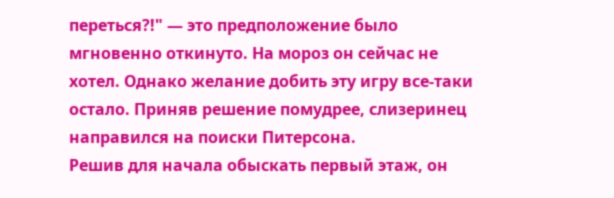переться?!" — это предположение было мгновенно откинуто. На мороз он сейчас не хотел. Однако желание добить эту игру все-таки остало. Приняв решение помудрее, слизеринец направился на поиски Питерсона.
Решив для начала обыскать первый этаж, он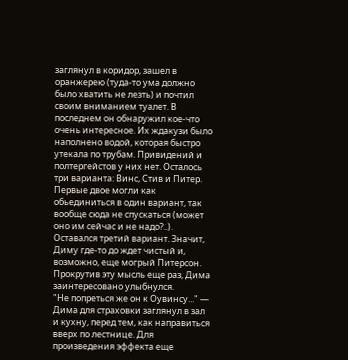заглянул в коридор, зашел в оранжерею (туда-то ума должно было хватить не лезть) и почтил своим вниманием туалет. В последнем он обнаружил кое-что очень интересное. Их ждакузи было наполнено водой, которая быстро утекала по трубам. Привидений и полтергейстов у них нет. Осталось три варианта: Винс, Стив и Питер. Первые двое могли как обьединиться в один вариант, так вообще сюда не спускаться (может оно им сейчас и не надо?..). Оставался третий вариант. Значит, Диму где-то до ждет чистый и, возможно, еще могрый Питерсон. Прокрутив эту мысль еще раз, Дима заинтересовано улыбнулся.
"Не попреться же он к Оувинсу..." — Дима для страховки заглянул в зал и кухну, перед тем, как направиться вверх по лестнице. Для произведения эффекта еще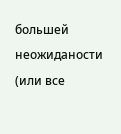большей неожиданости (или все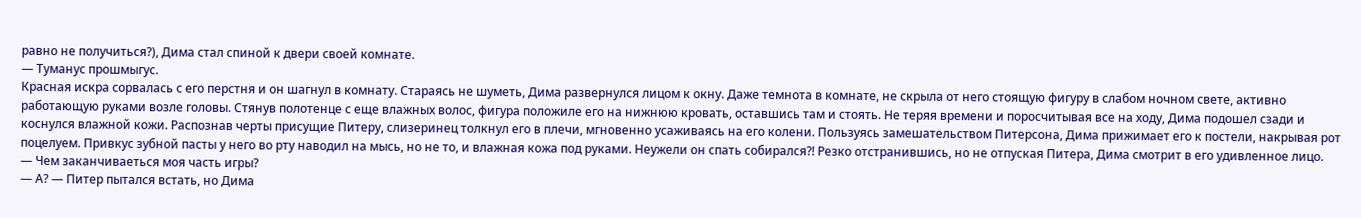равно не получиться?), Дима стал спиной к двери своей комнате.
— Туманус прошмыгус.
Красная искра сорвалась с его перстня и он шагнул в комнату. Стараясь не шуметь, Дима развернулся лицом к окну. Даже темнота в комнате, не скрыла от него стоящую фигуру в слабом ночном свете, активно работающую руками возле головы. Стянув полотенце с еще влажных волос, фигура положиле его на нижнюю кровать, оставшись там и стоять. Не теряя времени и поросчитывая все на ходу, Дима подошел сзади и коснулся влажной кожи. Распознав черты присущие Питеру, слизеринец толкнул его в плечи, мгновенно усаживаясь на его колени. Пользуясь замешательством Питерсона, Дима прижимает его к постели, накрывая рот поцелуем. Привкус зубной пасты у него во рту наводил на мысь, но не то, и влажная кожа под руками. Неужели он спать собирался?! Резко отстранившись, но не отпуская Питера, Дима смотрит в его удивленное лицо.
— Чем заканчиваеться моя часть игры?
— А? — Питер пытался встать, но Дима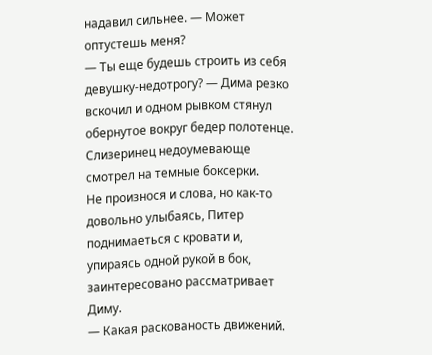надавил сильнее. — Может оптустешь меня?
— Ты еще будешь строить из себя девушку-недотрогу? — Дима резко вскочил и одном рывком стянул обернутое вокруг бедер полотенце. Слизеринец недоумевающе смотрел на темные боксерки.
Не произнося и слова, но как-то довольно улыбаясь, Питер поднимаеться с кровати и, упираясь одной рукой в бок, заинтересовано рассматривает Диму.
— Какая раскованость движений.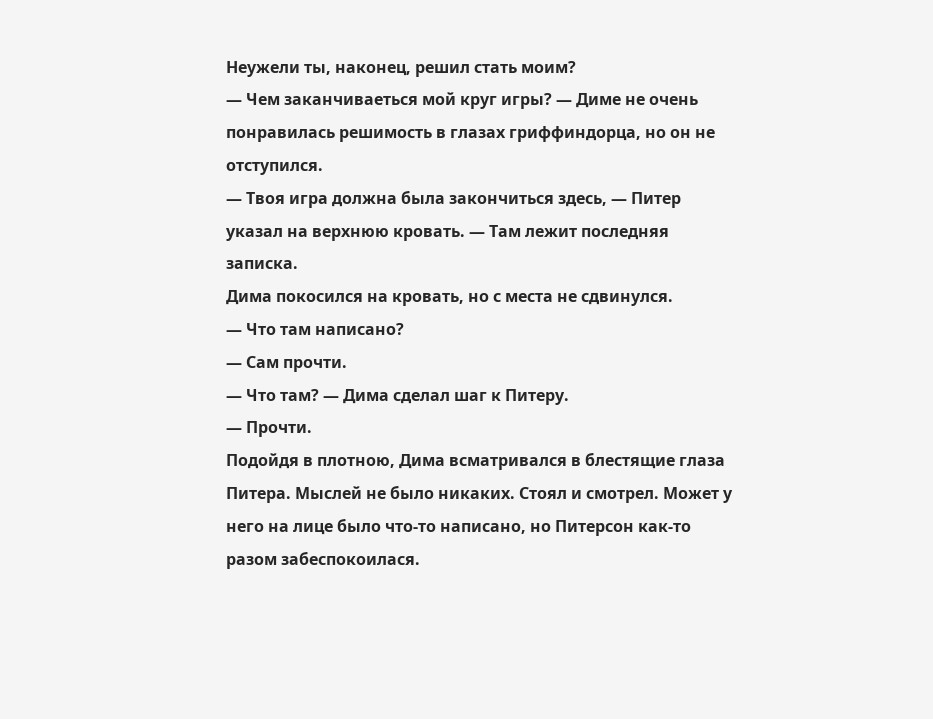Неужели ты, наконец, решил стать моим?
— Чем заканчиваеться мой круг игры? — Диме не очень понравилась решимость в глазах гриффиндорца, но он не отступился.
— Твоя игра должна была закончиться здесь, — Питер указал на верхнюю кровать. — Там лежит последняя записка.
Дима покосился на кровать, но с места не сдвинулся.
— Что там написано?
— Сам прочти.
— Что там? — Дима сделал шаг к Питеру.
— Прочти.
Подойдя в плотною, Дима всматривался в блестящие глаза Питера. Мыслей не было никаких. Стоял и смотрел. Может у него на лице было что-то написано, но Питерсон как-то разом забеспокоилася.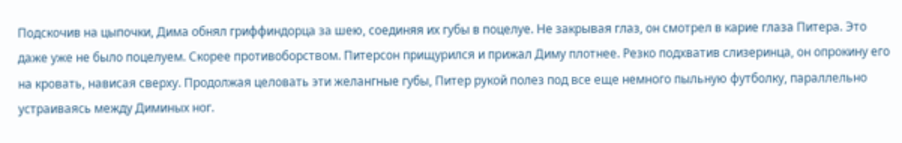Подскочив на цыпочки, Дима обнял гриффиндорца за шею, соединяя их губы в поцелуе. Не закрывая глаз, он смотрел в карие глаза Питера. Это даже уже не было поцелуем. Скорее противоборством. Питерсон прищурился и прижал Диму плотнее. Резко подхватив слизеринца, он опрокину его на кровать, нависая сверху. Продолжая целовать эти желангные губы, Питер рукой полез под все еще немного пыльную футболку, параллельно устраиваясь между Диминых ног.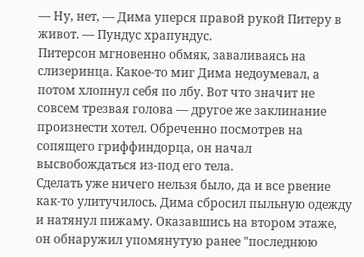— Ну, нет, — Дима уперся правой рукой Питеру в живот. — Пундус храпундус.
Питерсон мгновенно обмяк, заваливаясь на слизеринца. Какое-то миг Дима недоумевал, а потом хлопнул себя по лбу. Вот что значит не совсем трезвая голова — другое же заклинание произнести хотел. Обреченно посмотрев на сопящего гриффиндорца, он начал высвобождаться из-под его тела.
Сделать уже ничего нельзя было, да и все рвение как-то улитучилось. Дима сбросил пыльную одежду и натянул пижаму. Оказавшись на втором этаже, он обнаружил упомянутую ранее "последнюю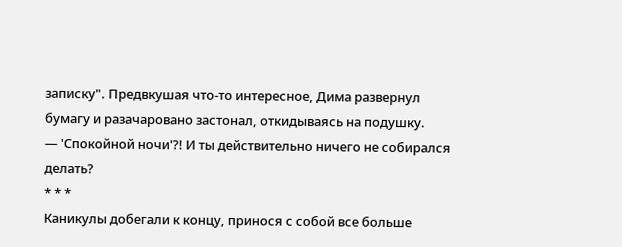записку". Предвкушая что-то интересное, Дима развернул бумагу и разачаровано застонал, откидываясь на подушку.
— 'Спокойной ночи'?! И ты действительно ничего не собирался делать?
* * *
Каникулы добегали к концу, принося с собой все больше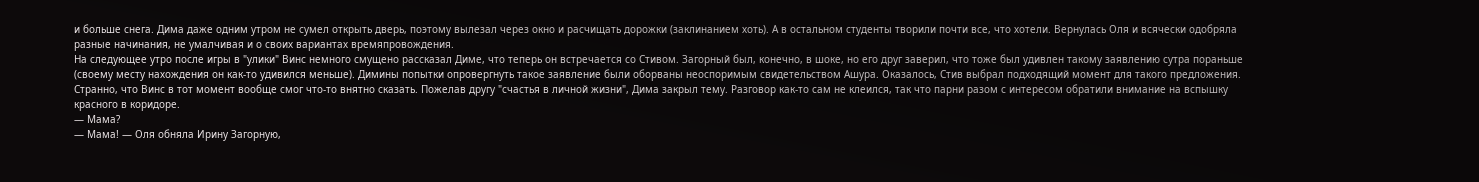и больше снега. Дима даже одним утром не сумел открыть дверь, поэтому вылезал через окно и расчищать дорожки (заклинанием хоть). А в остальном студенты творили почти все, что хотели. Вернулась Оля и всячески одобряла разные начинания, не умалчивая и о своих вариантах времяпровождения.
На следующее утро после игры в "улики" Винс немного смущено рассказал Диме, что теперь он встречается со Стивом. Загорный был, конечно, в шоке, но его друг заверил, что тоже был удивлен такому заявлению сутра пораньше (своему месту нахождения он как-то удивился меньше). Димины попытки опровергнуть такое заявление были оборваны неоспоримым свидетельством Ашура. Оказалось, Стив выбрал подходящий момент для такого предложения. Странно, что Винс в тот момент вообще смог что-то внятно сказать. Пожелав другу "счастья в личной жизни", Дима закрыл тему. Разговор как-то сам не клеился, так что парни разом с интересом обратили внимание на вспышку красного в коридоре.
— Мама?
— Мама! — Оля обняла Ирину Загорную,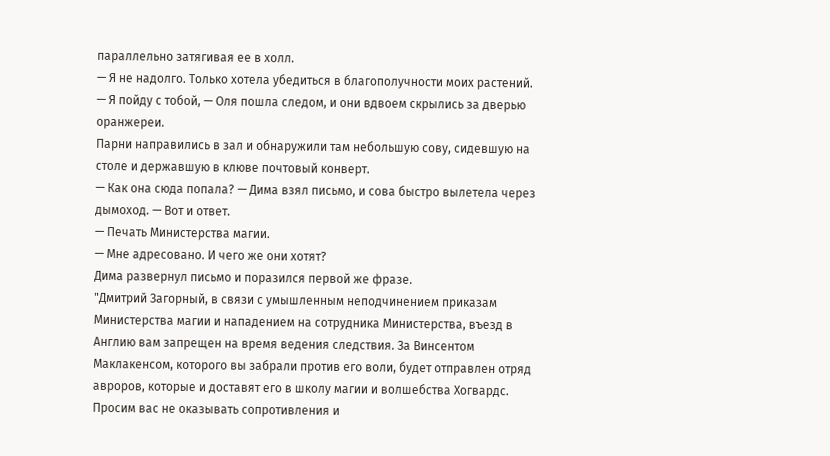параллельно затягивая ее в холл.
— Я не надолго. Только хотела убедиться в благополучности моих растений.
— Я пойду с тобой, — Оля пошла следом, и они вдвоем скрылись за дверью оранжереи.
Парни направились в зал и обнаружили там небольшую сову, сидевшую на столе и державшую в клюве почтовый конверт.
— Как она сюда попала? — Дима взял письмо, и сова быстро вылетела через дымоход. — Вот и ответ.
— Печать Министерства магии.
— Мне адресовано. И чего же они хотят?
Дима развернул письмо и поразился первой же фразе.
"Дмитрий Загорный, в связи с умышленным неподчинением приказам Министерства магии и нападением на сотрудника Министерства, въезд в Англию вам запрещен на время ведения следствия. За Винсентом Маклакенсом, которого вы забрали против его воли, будет отправлен отряд авроров, которые и доставят его в школу магии и волшебства Хогвардс. Просим вас не оказывать сопротивления и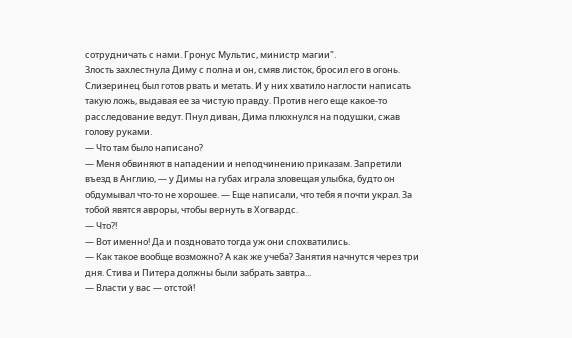сотрудничать с нами. Гронус Мультис, министр магии".
Злость захлестнула Диму с полна и он, смяв листок, бросил его в огонь. Слизеринец был готов рвать и метать. И у них хватило наглости написать такую ложь, выдавая ее за чистую правду. Против него еще какое-то расследование ведут. Пнул диван, Дима плюхнулся на подушки, сжав голову руками.
— Что там было написано?
— Меня обвиняют в нападении и неподчинению приказам. Запретили въезд в Англию, — у Димы на губах играла зловещая улыбка, будто он обдумывал что-то не хорошее. — Еще написали, что тебя я почти украл. За тобой явятся авроры, чтобы вернуть в Хогвардс.
— Что?!
— Вот именно! Да и поздновато тогда уж они спохватились.
— Как такое вообще возможно? А как же учеба? Занятия начнутся через три дня. Стива и Питера должны были забрать завтра...
— Власти у вас — отстой!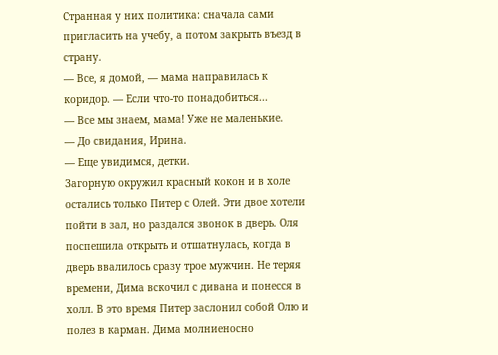Странная у них политика: сначала сами пригласить на учебу, а потом закрыть въезд в страну.
— Все, я домой, — мама направилась к коридор. — Если что-то понадобиться...
— Все мы знаем, мама! Уже не маленькие.
— До свидания, Ирина.
— Еще увидимся, детки.
Загорную окружил красный кокон и в холе остались только Питер с Олей. Эти двое хотели пойти в зал, но раздался звонок в дверь. Оля поспешила открыть и отшатнулась, когда в дверь ввалилось сразу трое мужчин. Не теряя времени, Дима вскочил с дивана и понесся в холл. В это время Питер заслонил собой Олю и полез в карман. Дима молниеносно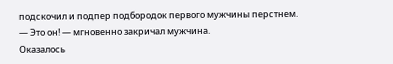подскочил и подпер подбородок первого мужчины перстнем.
— Это он! — мгновенно закричал мужчина.
Оказалось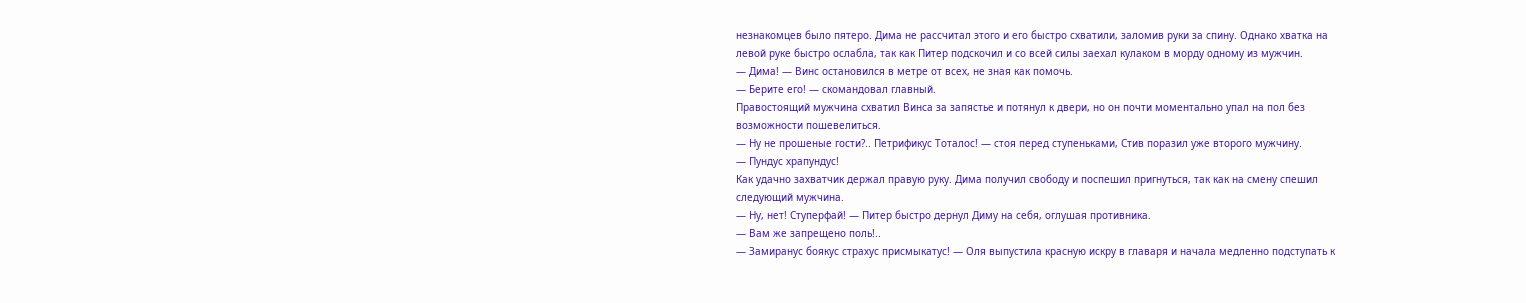незнакомцев было пятеро. Дима не рассчитал этого и его быстро схватили, заломив руки за спину. Однако хватка на левой руке быстро ослабла, так как Питер подскочил и со всей силы заехал кулаком в морду одному из мужчин.
— Дима! — Винс остановился в метре от всех, не зная как помочь.
— Берите его! — скомандовал главный.
Правостоящий мужчина схватил Винса за запястье и потянул к двери, но он почти моментально упал на пол без возможности пошевелиться.
— Ну не прошеные гости?.. Петрификус Тоталос! — стоя перед ступеньками, Стив поразил уже второго мужчину.
— Пундус храпундус!
Как удачно захватчик держал правую руку. Дима получил свободу и поспешил пригнуться, так как на смену спешил следующий мужчина.
— Ну, нет! Ступерфай! — Питер быстро дернул Диму на себя, оглушая противника.
— Вам же запрещено поль!..
— Замиранус боякус страхус присмыкатус! — Оля выпустила красную искру в главаря и начала медленно подступать к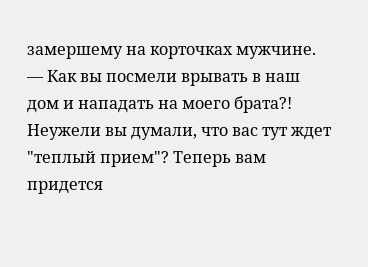замершему на корточках мужчине. — Как вы посмели врывать в наш дом и нападать на моего брата?! Неужели вы думали, что вас тут ждет "теплый прием"? Теперь вам придется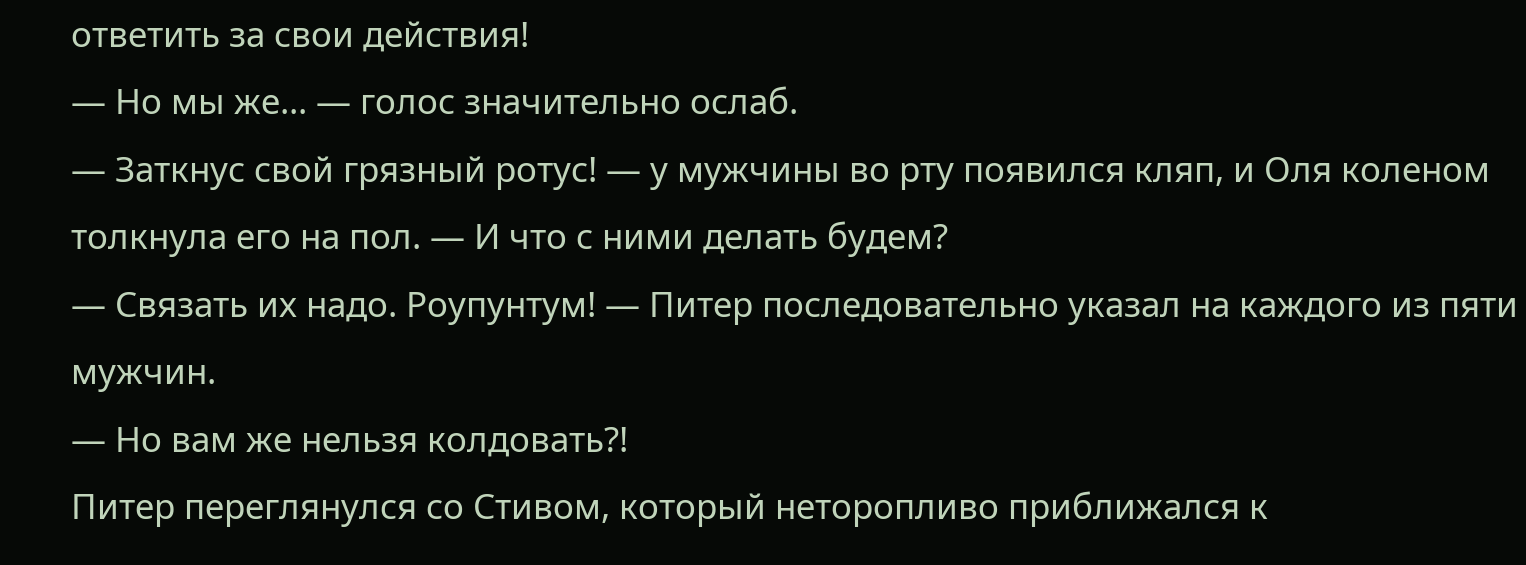ответить за свои действия!
— Но мы же... — голос значительно ослаб.
— Заткнус свой грязный ротус! — у мужчины во рту появился кляп, и Оля коленом толкнула его на пол. — И что с ними делать будем?
— Связать их надо. Роупунтум! — Питер последовательно указал на каждого из пяти мужчин.
— Но вам же нельзя колдовать?!
Питер переглянулся со Стивом, который неторопливо приближался к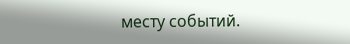месту событий.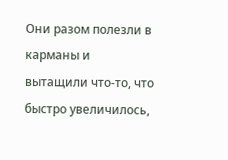Они разом полезли в карманы и вытащили что-то, что быстро увеличилось,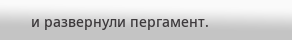и развернули пергамент.